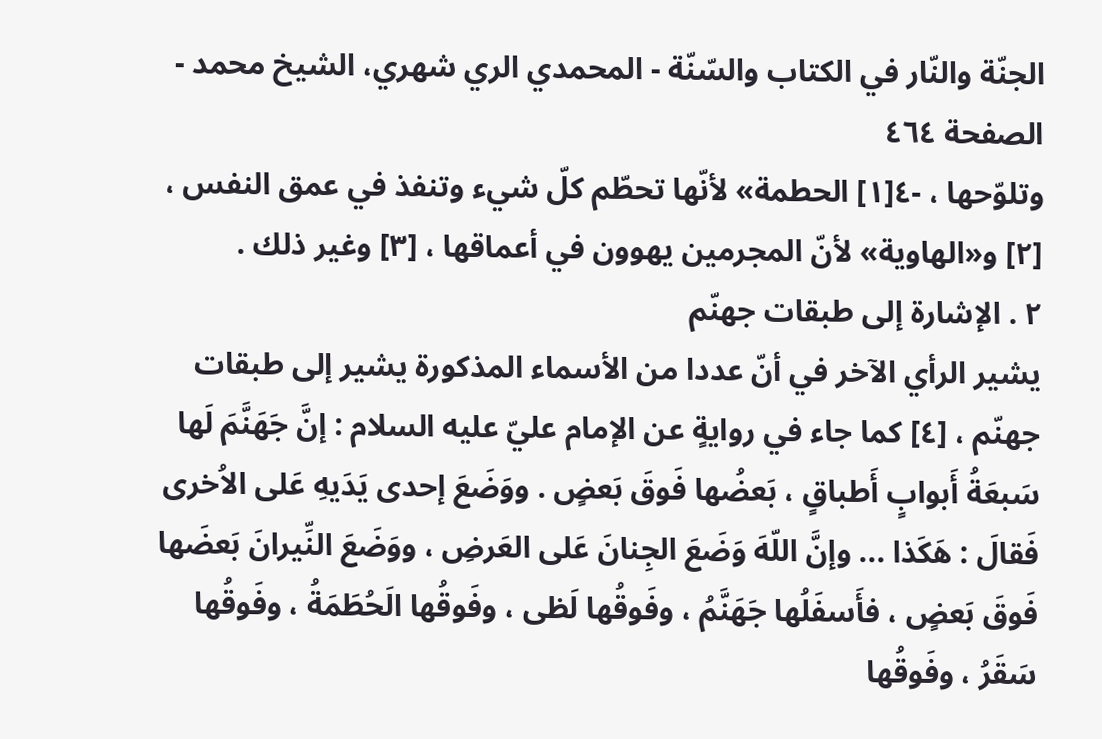الجنّة والنّار في الکتاب والسّنّة - المحمدي الري شهري، الشيخ محمد - الصفحة ٤٦٤
وتلوّحها ، -٤[١] الحطمة» لأنّها تحطّم كلّ شيء وتنفذ في عمق النفس ، [٢] و«الهاوية» لأنّ المجرمين يهوون في أعماقها ، [٣] وغير ذلك .
٢ . الإشارة إلى طبقات جهنّم
يشير الرأي الآخر في أنّ عددا من الأسماء المذكورة يشير إلى طبقات جهنّم ، [٤] كما جاء في روايةٍ عن الإمام عليّ عليه السلام : إنَّ جَهَنَّمَ لَها سَبعَةُ أَبوابٍ أَطباقٍ ، بَعضُها فَوقَ بَعضٍ . ووَضَعَ إحدى يَدَيهِ عَلى الاُخرى فَقالَ : هَكَذا ... وإنَّ اللّهَ وَضَعَ الجِنانَ عَلى العَرضِ ، ووَضَعَ النِّيرانَ بَعضَها فَوقَ بَعضٍ ، فأَسفَلُها جَهَنَّمُ ، وفَوقُها لَظى ، وفَوقُها الَحُطَمَةُ ، وفَوقُها سَقَرُ ، وفَوقُها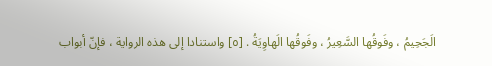الَجَحِيمُ ، وفَوقُها السَّعِيرُ ، وفَوقُها الَهاوِيَةُ . [٥] واستنادا إلى هذه الرواية ، فإنّ أبواب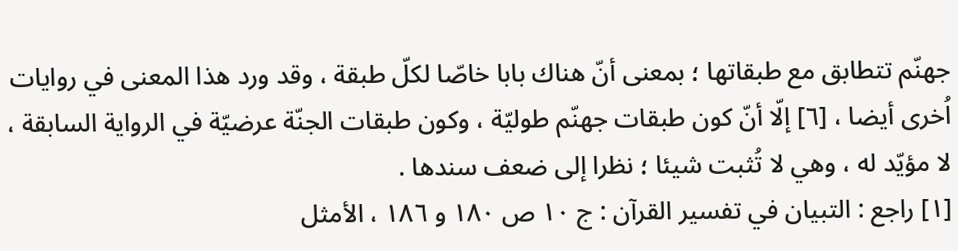جهنّم تتطابق مع طبقاتها ؛ بمعنى أنّ هناك بابا خاصّا لكلّ طبقة ، وقد ورد هذا المعنى في روايات اُخرى أيضا ، [٦] إلّا أنّ كون طبقات جهنّم طوليّة ، وكون طبقات الجنّة عرضيّة في الرواية السابقة ، لا مؤيّد له ، وهي لا تُثبت شيئا ؛ نظرا إلى ضعف سندها .
[١] راجع : التبيان في تفسير القرآن : ج ١٠ ص ١٨٠ و ١٨٦ ، الأمثل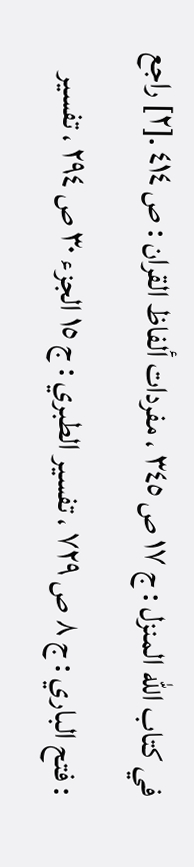في كتاب اللّه المنزل : ج ١٧ ص ٣٤٥ ، مفردات ألفاظ القران : ص ٤١٤ .[٢] راجع : فتح الباري : ج ٨ ص ٧٢٩ ، تفسير الطبري : ج ١٥ الجزء ٣٠ ص ٢٩٤ ، تفسير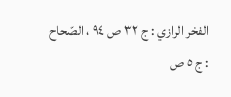الفخر الرازي : ج ٣٢ ص ٩٤ ، الصّحاح : ج ٥ ص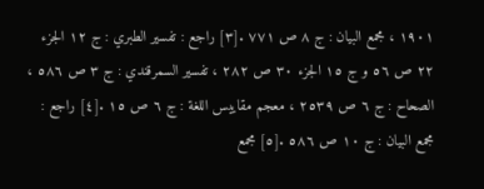١٩٠١ ، مجمع البيان : ج ٨ ص ٧٧١ .[٣] راجع : تفسير الطبري : ج ١٢ الجزء ٢٢ ص ٥٦ و ج ١٥ الجزء ٣٠ ص ٢٨٢ ، تفسير السمرقندي : ج ٣ ص ٥٨٦ ، الصحاح : ج ٦ ص ٢٥٣٩ ، معجم مقاييس اللغة : ج ٦ ص ١٥ .[٤] راجع : مجمع البيان : ج ١٠ ص ٥٨٦ .[٥] مجمع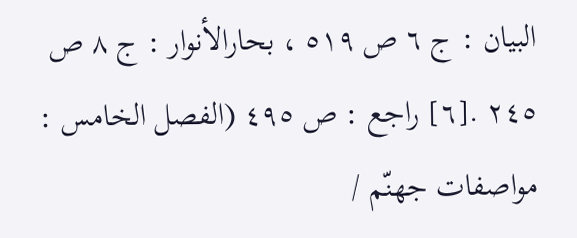البيان : ج ٦ ص ٥١٩ ، بحارالأنوار : ج ٨ ص ٢٤٥ .[٦] راجع : ص ٤٩٥ (الفصل الخامس : مواصفات جهنّم /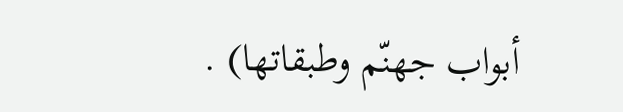أبواب جهنّم وطبقاتها) .